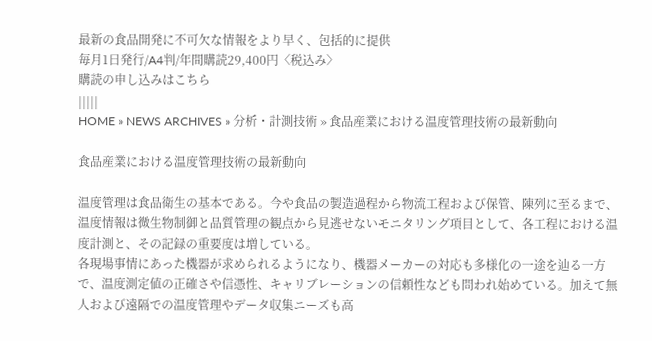最新の食品開発に不可欠な情報をより早く、包括的に提供
毎月1日発行/A4判/年間購読29,400円〈税込み〉
購読の申し込みはこちら
|||||
HOME » NEWS ARCHIVES » 分析・計測技術 » 食品産業における温度管理技術の最新動向

食品産業における温度管理技術の最新動向

温度管理は食品衛生の基本である。今や食品の製造過程から物流工程および保管、陳列に至るまで、温度情報は微生物制御と品質管理の観点から見逃せないモニタリング項目として、各工程における温度計測と、その記録の重要度は増している。
各現場事情にあった機器が求められるようになり、機器メーカーの対応も多様化の一途を辿る一方で、温度測定値の正確さや信憑性、キャリブレーションの信頼性なども問われ始めている。加えて無人および遠隔での温度管理やデータ収集ニーズも高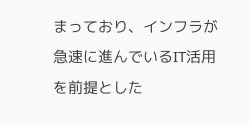まっており、インフラが急速に進んでいるIT活用を前提とした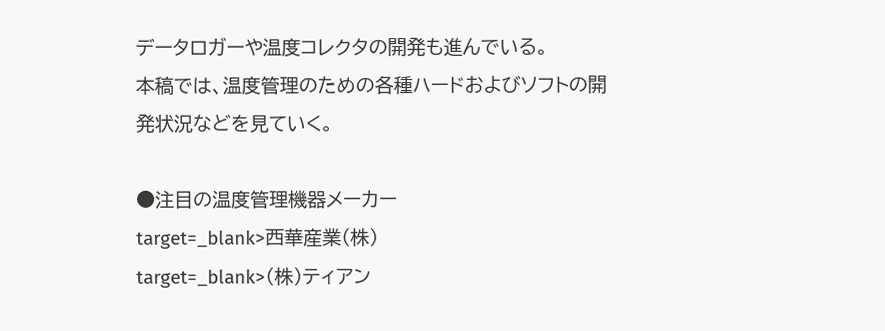データロガーや温度コレクタの開発も進んでいる。
本稿では、温度管理のための各種ハードおよびソフトの開発状況などを見ていく。

●注目の温度管理機器メーカー
target=_blank>西華産業(株)
target=_blank>(株)ティアン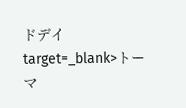ドデイ
target=_blank>トーマ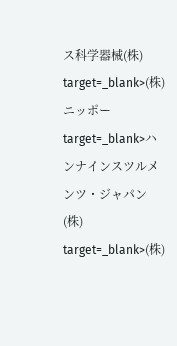ス科学器械(株)
target=_blank>(株)ニッポー
target=_blank>ハンナインスツルメンツ・ジャパン(株)
target=_blank>(株)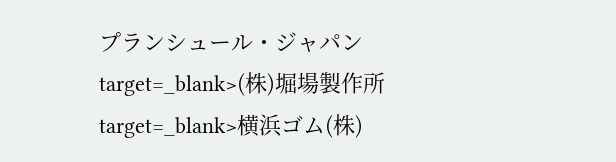プランシュール・ジャパン
target=_blank>(株)堀場製作所
target=_blank>横浜ゴム(株)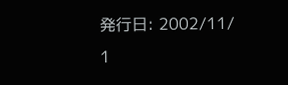発行日: 2002/11/ 1